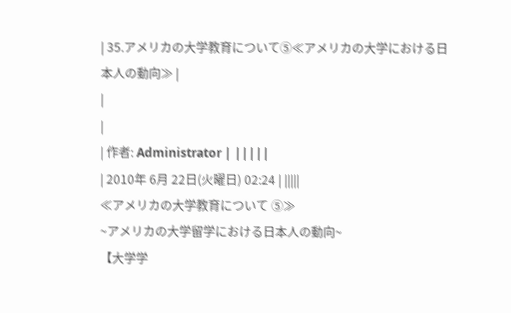| 35.アメリカの大学教育について⑤≪アメリカの大学における日本人の動向≫ |
|
|
| 作者: Administrator | |||||
| 2010年 6月 22日(火曜日) 02:24 | |||||
≪アメリカの大学教育について ⑤≫
~アメリカの大学留学における日本人の動向~
【大学学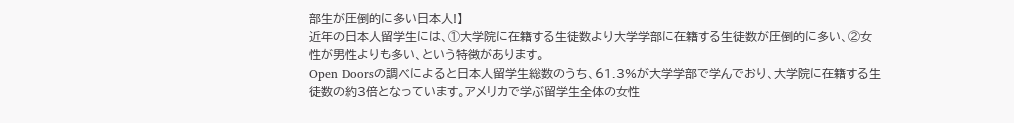部生が圧倒的に多い日本人!】
近年の日本人留学生には、①大学院に在籍する生徒数より大学学部に在籍する生徒数が圧倒的に多い、②女性が男性よりも多い、という特徴があります。
Open Doorsの調べによると日本人留学生総数のうち、61.3%が大学学部で学んでおり、大学院に在籍する生徒数の約3倍となっています。アメリカで学ぶ留学生全体の女性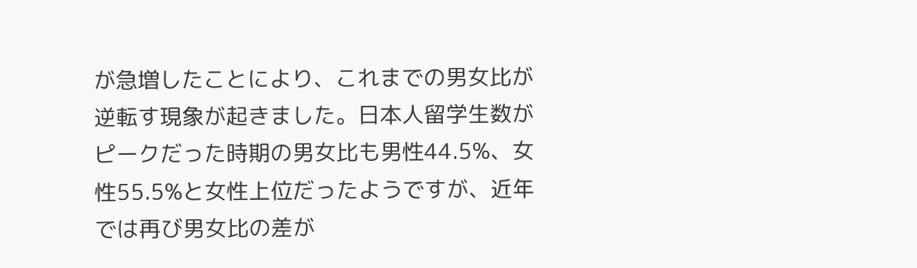が急増したことにより、これまでの男女比が逆転す現象が起きました。日本人留学生数がピークだった時期の男女比も男性44.5%、女性55.5%と女性上位だったようですが、近年では再び男女比の差が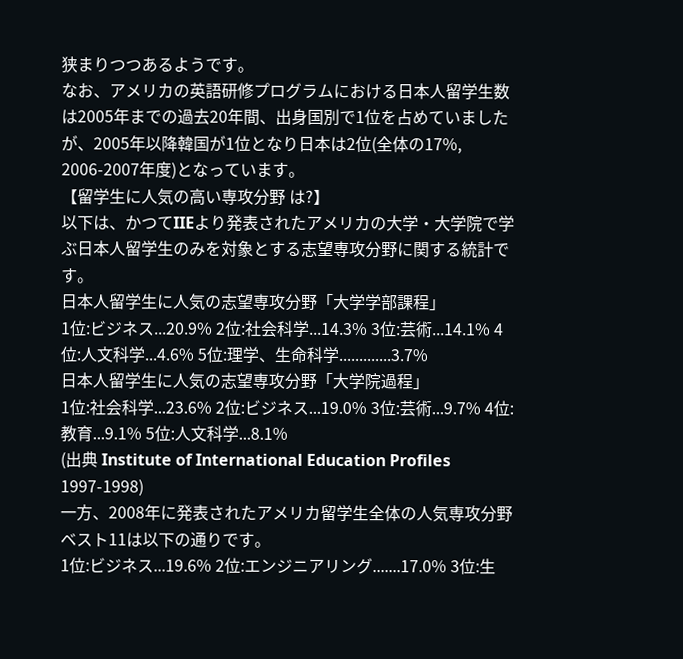狭まりつつあるようです。
なお、アメリカの英語研修プログラムにおける日本人留学生数は2005年までの過去20年間、出身国別で1位を占めていましたが、2005年以降韓国が1位となり日本は2位(全体の17%, 2006-2007年度)となっています。
【留学生に人気の高い専攻分野 は?】
以下は、かつてIIEより発表されたアメリカの大学・大学院で学ぶ日本人留学生のみを対象とする志望専攻分野に関する統計です。
日本人留学生に人気の志望専攻分野「大学学部課程」
1位:ビジネス...20.9% 2位:社会科学...14.3% 3位:芸術...14.1% 4位:人文科学...4.6% 5位:理学、生命科学.............3.7%
日本人留学生に人気の志望専攻分野「大学院過程」
1位:社会科学...23.6% 2位:ビジネス...19.0% 3位:芸術...9.7% 4位:教育...9.1% 5位:人文科学...8.1%
(出典 Institute of International Education Profiles 1997-1998)
一方、2008年に発表されたアメリカ留学生全体の人気専攻分野ベスト11は以下の通りです。
1位:ビジネス...19.6% 2位:エンジニアリング.......17.0% 3位:生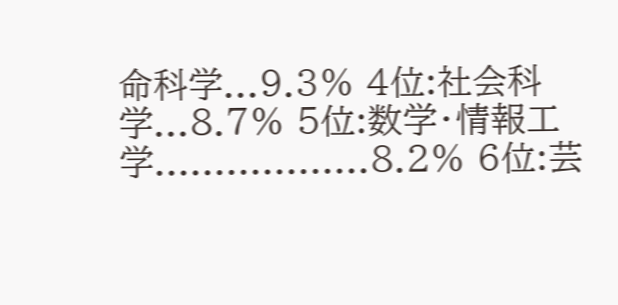命科学...9.3% 4位:社会科学...8.7% 5位:数学・情報工学..................8.2% 6位:芸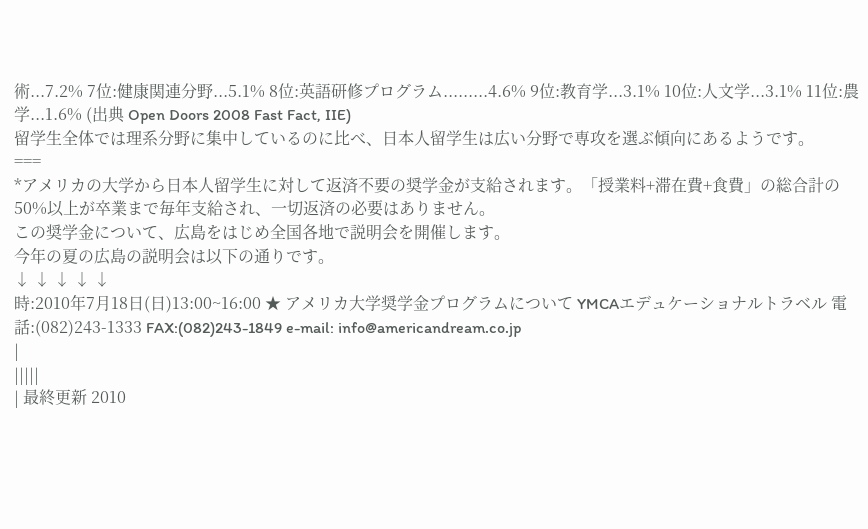術...7.2% 7位:健康関連分野...5.1% 8位:英語研修プログラム.........4.6% 9位:教育学...3.1% 10位:人文学...3.1% 11位:農学...1.6% (出典 Open Doors 2008 Fast Fact, IIE)
留学生全体では理系分野に集中しているのに比べ、日本人留学生は広い分野で専攻を選ぶ傾向にあるようです。
===
*アメリカの大学から日本人留学生に対して返済不要の奨学金が支給されます。「授業料+滞在費+食費」の総合計の50%以上が卒業まで毎年支給され、一切返済の必要はありません。
この奨学金について、広島をはじめ全国各地で説明会を開催します。
今年の夏の広島の説明会は以下の通りです。
↓ ↓ ↓ ↓ ↓
時:2010年7月18日(日)13:00~16:00 ★ アメリカ大学奨学金プログラムについて YMCAエデュケーショナルトラベル 電話:(082)243-1333 FAX:(082)243-1849 e-mail: info@americandream.co.jp
|
|||||
| 最終更新 2010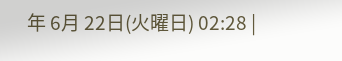年 6月 22日(火曜日) 02:28 |